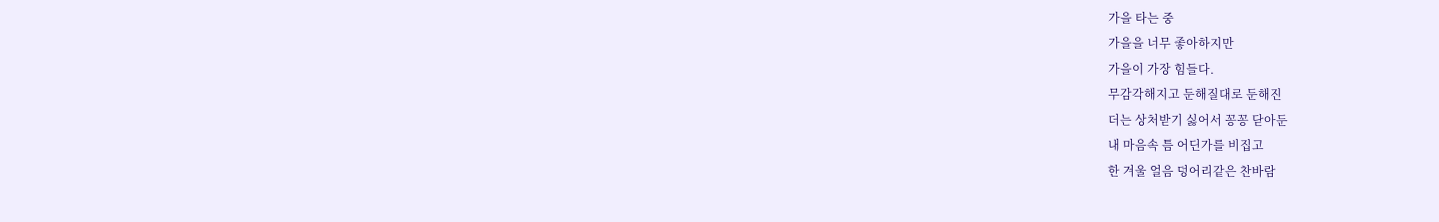가을 타는 중
가을을 너무 좋아하지만
가을이 가장 힘들다.
무감각해지고 둔해질대로 둔해진
더는 상처받기 싫어서 꽁꽁 닫아둔
내 마음속 틈 어딘가를 비집고
한 겨울 얼음 덩어리같은 찬바람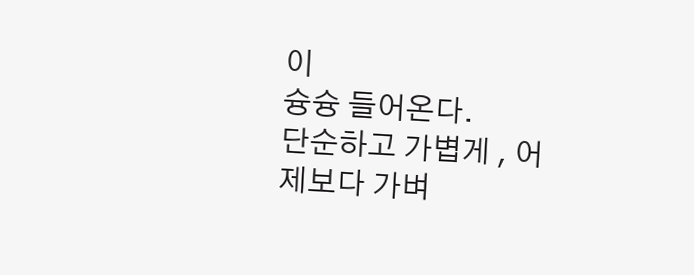이
슝슝 들어온다.
단순하고 가볍게 , 어제보다 가벼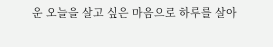운 오늘을 살고 싶은 마음으로 하루를 살아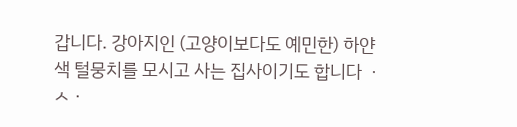갑니다. 강아지인 (고양이보다도 예민한) 하얀색 털뭉치를 모시고 사는 집사이기도 합니다 ㆍㅅㆍ